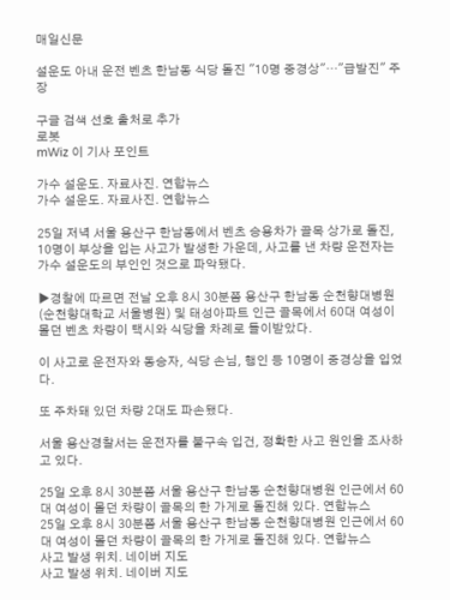매일신문

설운도 아내 운전 벤츠 한남동 식당 돌진 "10명 중경상"…"급발진" 주장

구글 검색 선호 출처로 추가
로봇
mWiz 이 기사 포인트

가수 설운도. 자료사진. 연합뉴스
가수 설운도. 자료사진. 연합뉴스

25일 저녁 서울 용산구 한남동에서 벤츠 승용차가 골목 상가로 돌진, 10명이 부상을 입는 사고가 발생한 가운데, 사고를 낸 차량 운전자는 가수 설운도의 부인인 것으로 파악됐다.

▶경찰에 따르면 전날 오후 8시 30분쯤 용산구 한남동 순천향대병원(순천향대학교 서울병원) 및 태성아파트 인근 골목에서 60대 여성이 몰던 벤츠 차량이 택시와 식당을 차례로 들이받았다.

이 사고로 운전자와 동승자, 식당 손님, 행인 등 10명이 중경상을 입었다.

또 주차돼 있던 차량 2대도 파손됐다.

서울 용산경찰서는 운전자를 불구속 입건, 정확한 사고 원인을 조사하고 있다.

25일 오후 8시 30분쯤 서울 용산구 한남동 순천향대병원 인근에서 60대 여성이 몰던 차량이 골목의 한 가게로 돌진해 있다. 연합뉴스
25일 오후 8시 30분쯤 서울 용산구 한남동 순천향대병원 인근에서 60대 여성이 몰던 차량이 골목의 한 가게로 돌진해 있다. 연합뉴스
사고 발생 위치. 네이버 지도
사고 발생 위치. 네이버 지도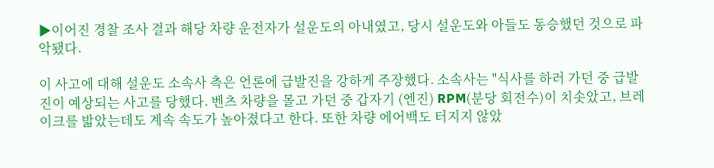▶이어진 경찰 조사 결과 해당 차량 운전자가 설운도의 아내였고, 당시 설운도와 아들도 동승했던 것으로 파악됐다.

이 사고에 대해 설운도 소속사 측은 언론에 급발진을 강하게 주장했다. 소속사는 "식사를 하러 가던 중 급발진이 예상되는 사고를 당했다. 벤츠 차량을 몰고 가던 중 갑자기 (엔진) RPM(분당 회전수)이 치솟았고, 브레이크를 밟았는데도 계속 속도가 높아졌다고 한다. 또한 차량 에어백도 터지지 않았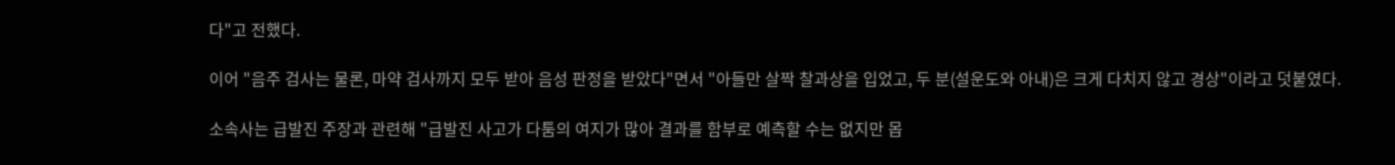다"고 전했다.

이어 "음주 검사는 물론, 마약 검사까지 모두 받아 음성 판정을 받았다"면서 "아들만 살짝 찰과상을 입었고, 두 분(설운도와 아내)은 크게 다치지 않고 경상"이라고 덧붙였다.

소속사는 급발진 주장과 관련해 "급발진 사고가 다툼의 여지가 많아 결과를 함부로 예측할 수는 없지만 몹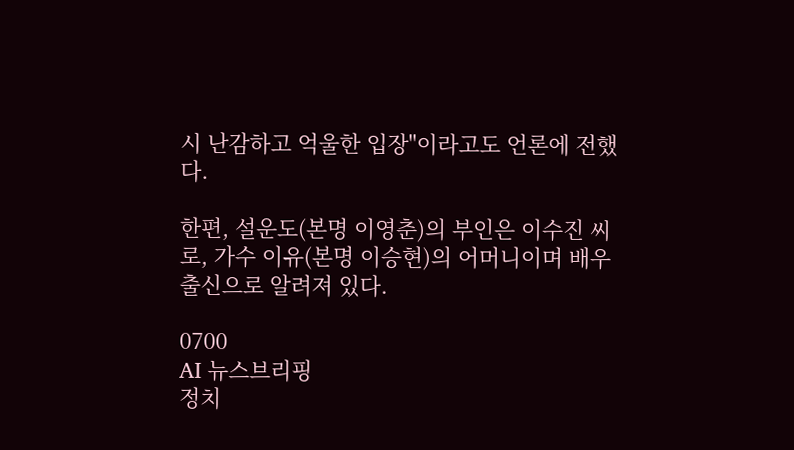시 난감하고 억울한 입장"이라고도 언론에 전했다.

한편, 설운도(본명 이영춘)의 부인은 이수진 씨로, 가수 이유(본명 이승현)의 어머니이며 배우 출신으로 알려져 있다.

0700
AI 뉴스브리핑
정치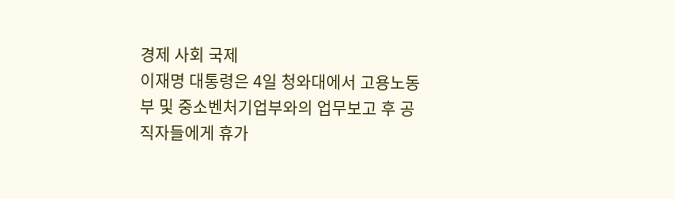경제 사회 국제
이재명 대통령은 4일 청와대에서 고용노동부 및 중소벤처기업부와의 업무보고 후 공직자들에게 휴가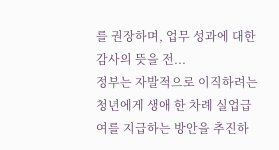를 권장하며, 업무 성과에 대한 감사의 뜻을 전...
정부는 자발적으로 이직하려는 청년에게 생애 한 차례 실업급여를 지급하는 방안을 추진하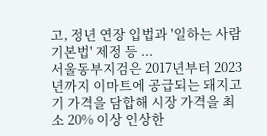고, 정년 연장 입법과 '일하는 사람 기본법' 제정 등 ...
서울동부지검은 2017년부터 2023년까지 이마트에 공급되는 돼지고기 가격을 담합해 시장 가격을 최소 20% 이상 인상한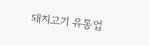돼지고기 유통업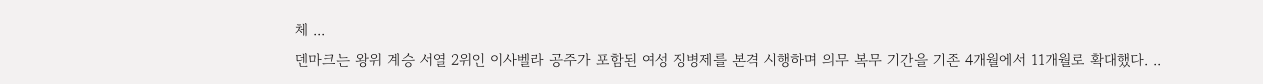체 ...
덴마크는 왕위 계승 서열 2위인 이사벨라 공주가 포함된 여성 징병제를 본격 시행하며 의무 복무 기간을 기존 4개월에서 11개월로 확대했다. ..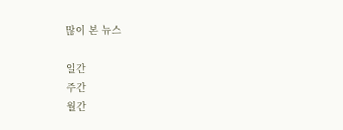많이 본 뉴스

일간
주간
월간